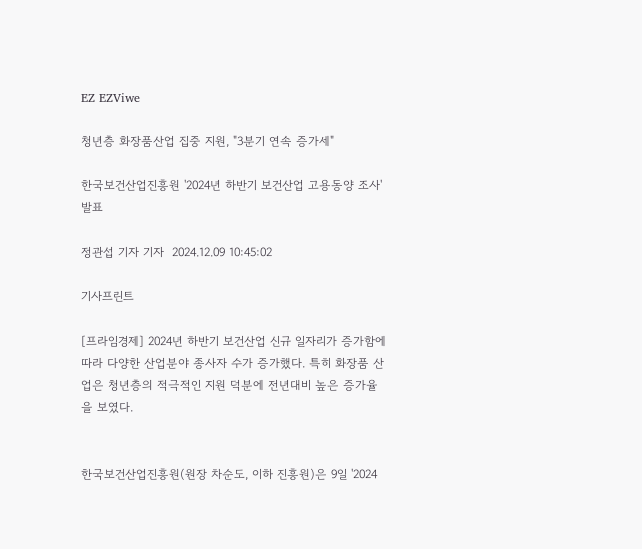EZ EZViwe

청년층 화장품산업 집중 지원, "3분기 연속 증가세"

한국보건산업진흥원 '2024년 하반기 보건산업 고용동양 조사' 발표

정관섭 기자 기자  2024.12.09 10:45:02

기사프린트

[프라임경제] 2024년 하반기 보건산업 신규 일자리가 증가함에 따라 다양한 산업분야 종사자 수가 증가했다. 특히 화장품 산업은 청년층의 적극적인 지원 덕분에 전년대비 높은 증가율을 보였다.


한국보건산업진흥원(원장 차순도, 이하 진흥원)은 9일 '2024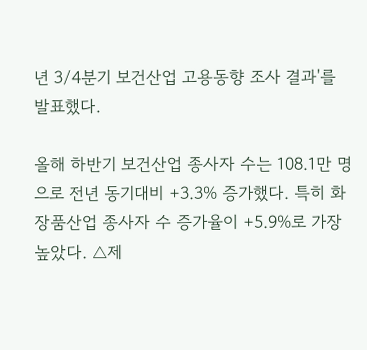년 3/4분기 보건산업 고용동향 조사 결과'를 발표했다.

올해 하반기 보건산업 종사자 수는 108.1만 명으로 전년 동기대비 +3.3% 증가했다. 특히 화장품산업 종사자 수 증가율이 +5.9%로 가장 높았다. △제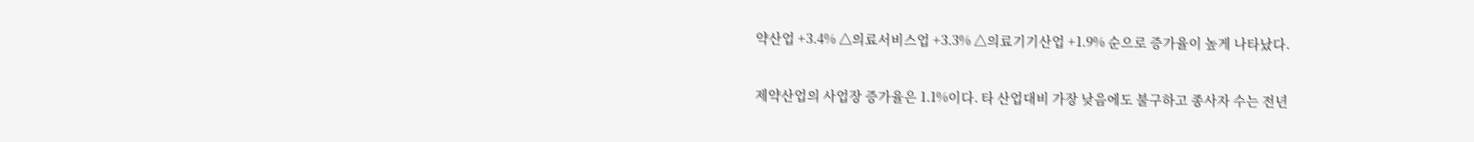약산업 +3.4% △의료서비스업 +3.3% △의료기기산업 +1.9% 순으로 증가율이 높게 나타났다.

제약산업의 사업장 증가율은 1.1%이다. 타 산업대비 가장 낮음에도 불구하고 종사자 수는 전년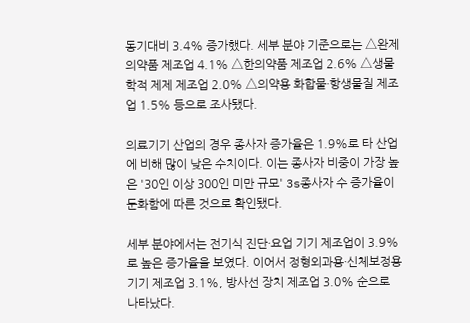동기대비 3.4% 증가했다. 세부 분야 기준으로는 △완제 의약품 제조업 4.1% △한의약품 제조업 2.6% △생물학적 제제 제조업 2.0% △의약용 화합물·항생물질 제조업 1.5% 등으로 조사됐다.

의료기기 산업의 경우 종사자 증가율은 1.9%로 타 산업에 비해 많이 낮은 수치이다. 이는 종사자 비중이 가장 높은 '30인 이상 300인 미만 규모' 3s종사자 수 증가율이 둔화함에 따른 것으로 확인됐다.

세부 분야에서는 전기식 진단·요업 기기 제조업이 3.9%로 높은 증가율을 보였다. 이어서 정형외과용·신체보정용 기기 제조업 3.1%, 방사선 장치 제조업 3.0% 순으로 나타났다.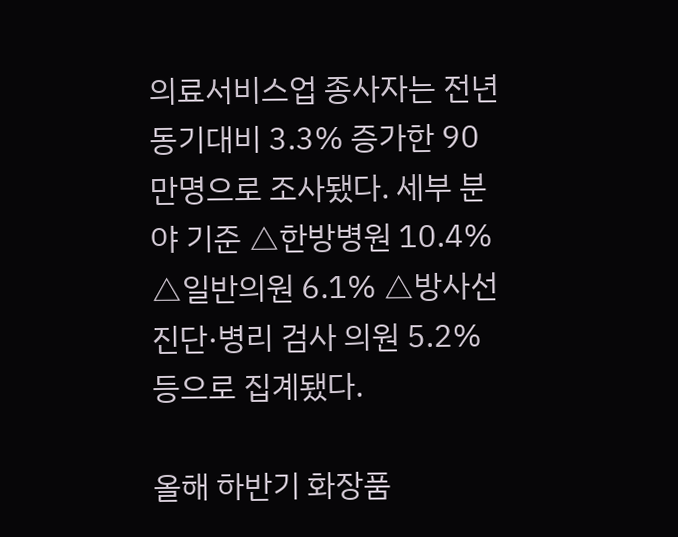의료서비스업 종사자는 전년 동기대비 3.3% 증가한 90만명으로 조사됐다. 세부 분야 기준 △한방병원 10.4% △일반의원 6.1% △방사선 진단·병리 검사 의원 5.2% 등으로 집계됐다.

올해 하반기 화장품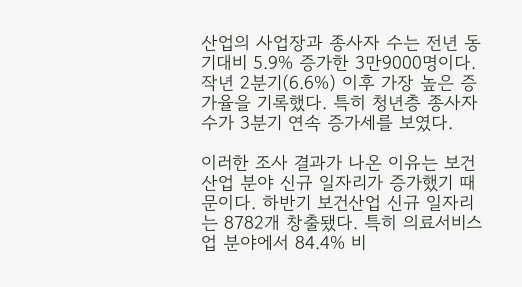산업의 사업장과 종사자 수는 전년 동기대비 5.9% 증가한 3만9000명이다. 작년 2분기(6.6%) 이후 가장 높은 증가율을 기록했다. 특히 청년층 종사자 수가 3분기 연속 증가세를 보였다.

이러한 조사 결과가 나온 이유는 보건 산업 분야 신규 일자리가 증가했기 때문이다. 하반기 보건산업 신규 일자리는 8782개 창출됐다. 특히 의료서비스업 분야에서 84.4% 비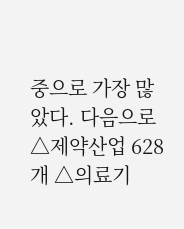중으로 가장 많았다. 다음으로 △제약산업 628개 △의료기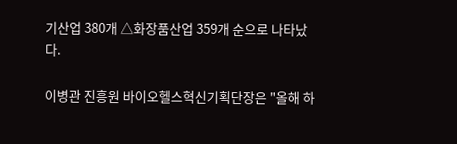기산업 380개 △화장품산업 359개 순으로 나타났다.

이병관 진흥원 바이오헬스혁신기획단장은 "올해 하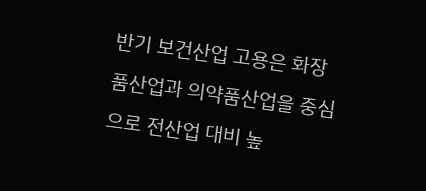반기 보건산업 고용은 화장품산업과 의약품산업을 중심으로 전산업 대비 높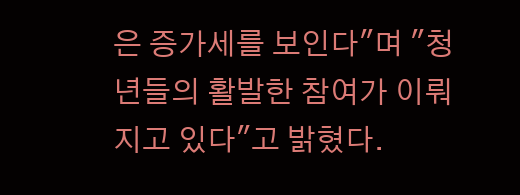은 증가세를 보인다"며 "청년들의 활발한 참여가 이뤄지고 있다"고 밝혔다.